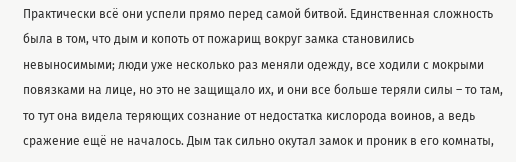Практически всё они успели прямо перед самой битвой. Единственная сложность была в том, что дым и копоть от пожарищ вокруг замка становились невыносимыми; люди уже несколько раз меняли одежду, все ходили с мокрыми повязками на лице, но это не защищало их, и они все больше теряли силы – то там, то тут она видела теряющих сознание от недостатка кислорода воинов, а ведь сражение ещё не началось. Дым так сильно окутал замок и проник в его комнаты,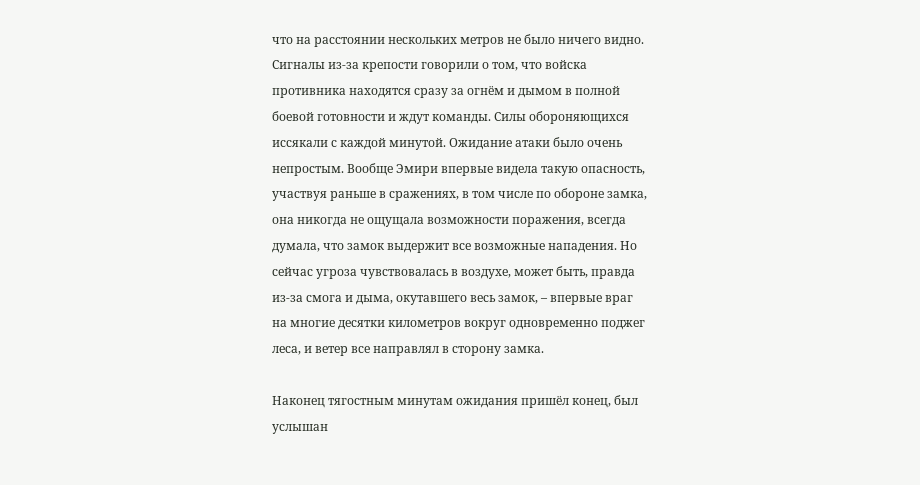что на расстоянии нескольких метров не было ничего видно. Сигналы из-за крепости говорили о том, что войска противника находятся сразу за огнём и дымом в полной боевой готовности и ждут команды. Силы обороняющихся иссякали с каждой минутой. Ожидание атаки было очень непростым. Вообще Эмири впервые видела такую опасность, участвуя раньше в сражениях, в том числе по обороне замка, она никогда не ощущала возможности поражения, всегда думала, что замок выдержит все возможные нападения. Но сейчас угроза чувствовалась в воздухе, может быть, правда из-за смога и дыма, окутавшего весь замок, – впервые враг на многие десятки километров вокруг одновременно поджег леса, и ветер все направлял в сторону замка.

Наконец тягостным минутам ожидания пришёл конец, был услышан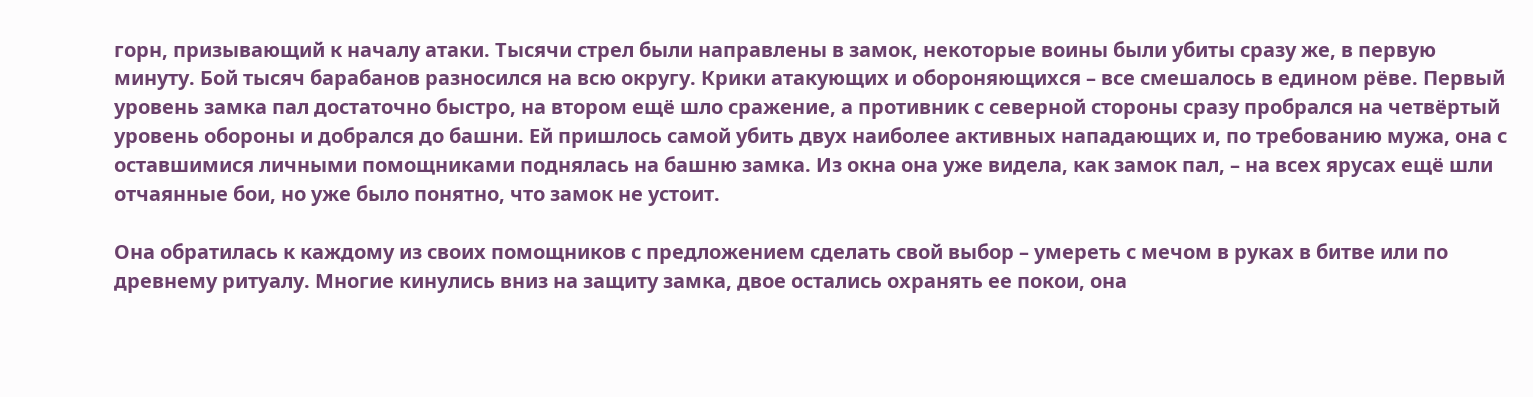горн, призывающий к началу атаки. Тысячи стрел были направлены в замок, некоторые воины были убиты сразу же, в первую минуту. Бой тысяч барабанов разносился на всю округу. Крики атакующих и обороняющихся – все смешалось в едином рёве. Первый уровень замка пал достаточно быстро, на втором ещё шло сражение, а противник с северной стороны сразу пробрался на четвёртый уровень обороны и добрался до башни. Ей пришлось самой убить двух наиболее активных нападающих и, по требованию мужа, она с оставшимися личными помощниками поднялась на башню замка. Из окна она уже видела, как замок пал, – на всех ярусах ещё шли отчаянные бои, но уже было понятно, что замок не устоит.

Она обратилась к каждому из своих помощников с предложением сделать свой выбор – умереть с мечом в руках в битве или по древнему ритуалу. Многие кинулись вниз на защиту замка, двое остались охранять ее покои, она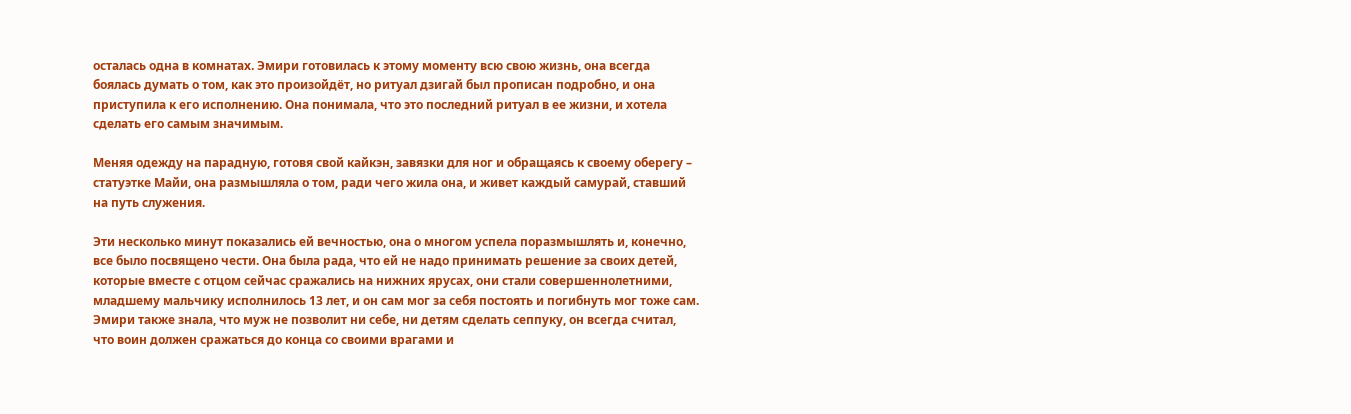осталась одна в комнатах. Эмири готовилась к этому моменту всю свою жизнь, она всегда боялась думать о том, как это произойдёт, но ритуал дзигай был прописан подробно, и она приступила к его исполнению. Она понимала, что это последний ритуал в ее жизни, и хотела сделать его самым значимым.

Меняя одежду на парадную, готовя свой кайкэн, завязки для ног и обращаясь к своему оберегу – статуэтке Майи, она размышляла о том, ради чего жила она, и живет каждый самурай, ставший на путь служения.

Эти несколько минут показались ей вечностью, она о многом успела поразмышлять и, конечно, все было посвящено чести. Она была рада, что ей не надо принимать решение за своих детей, которые вместе с отцом сейчас сражались на нижних ярусах, они стали совершеннолетними, младшему мальчику исполнилось 13 лет, и он сам мог за себя постоять и погибнуть мог тоже сам. Эмири также знала, что муж не позволит ни себе, ни детям сделать сеппуку, он всегда считал, что воин должен сражаться до конца со своими врагами и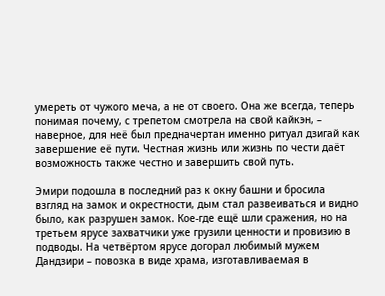умереть от чужого меча, а не от своего. Она же всегда, теперь понимая почему, с трепетом смотрела на свой кайкэн, – наверное, для неё был предначертан именно ритуал дзигай как завершение её пути. Честная жизнь или жизнь по чести даёт возможность также честно и завершить свой путь.

Эмири подошла в последний раз к окну башни и бросила взгляд на замок и окрестности, дым стал развеиваться и видно было, как разрушен замок. Кое-где ещё шли сражения, но на третьем ярусе захватчики уже грузили ценности и провизию в подводы. На четвёртом ярусе догорал любимый мужем Дандзири – повозка в виде храма, изготавливаемая в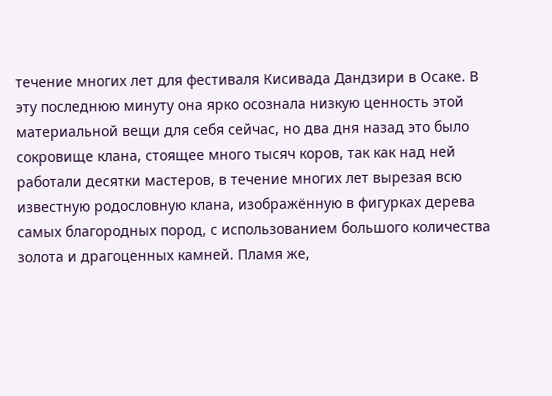течение многих лет для фестиваля Кисивада Дандзири в Осаке. В эту последнюю минуту она ярко осознала низкую ценность этой материальной вещи для себя сейчас, но два дня назад это было сокровище клана, стоящее много тысяч коров, так как над ней работали десятки мастеров, в течение многих лет вырезая всю известную родословную клана, изображённую в фигурках дерева самых благородных пород, с использованием большого количества золота и драгоценных камней. Пламя же,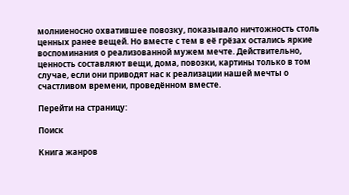молниеносно охватившее повозку, показывало ничтожность столь ценных ранее вещей. Но вместе с тем в её грёзах остались яркие воспоминания о реализованной мужем мечте. Действительно, ценность составляют вещи, дома, повозки, картины только в том случае, если они приводят нас к реализации нашей мечты о счастливом времени, проведённом вместе.

Перейти на страницу:

Поиск

Книга жанров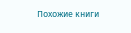Похожие книги